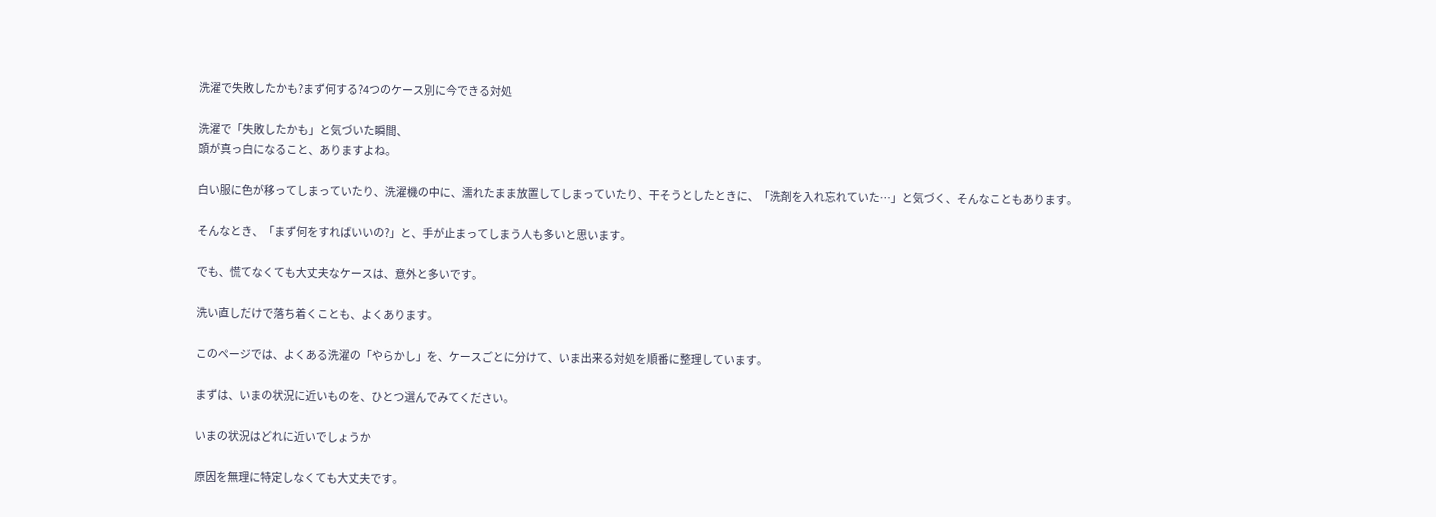洗濯で失敗したかも?まず何する?4つのケース別に今できる対処

洗濯で「失敗したかも」と気づいた瞬間、
頭が真っ白になること、ありますよね。

白い服に色が移ってしまっていたり、洗濯機の中に、濡れたまま放置してしまっていたり、干そうとしたときに、「洗剤を入れ忘れていた…」と気づく、そんなこともあります。

そんなとき、「まず何をすればいいの?」と、手が止まってしまう人も多いと思います。

でも、慌てなくても大丈夫なケースは、意外と多いです。

洗い直しだけで落ち着くことも、よくあります。

このページでは、よくある洗濯の「やらかし」を、ケースごとに分けて、いま出来る対処を順番に整理しています。

まずは、いまの状況に近いものを、ひとつ選んでみてください。

いまの状況はどれに近いでしょうか

原因を無理に特定しなくても大丈夫です。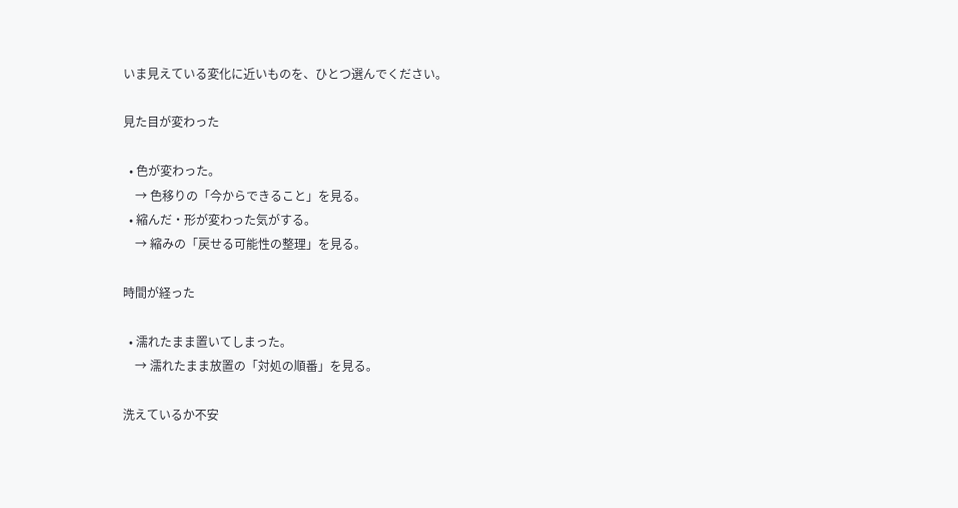いま見えている変化に近いものを、ひとつ選んでください。

見た目が変わった

  • 色が変わった。
    → 色移りの「今からできること」を見る。
  • 縮んだ・形が変わった気がする。
    → 縮みの「戻せる可能性の整理」を見る。

時間が経った

  • 濡れたまま置いてしまった。
    → 濡れたまま放置の「対処の順番」を見る。

洗えているか不安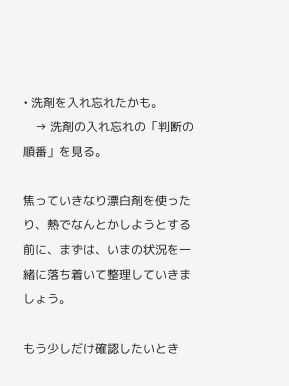• 洗剤を入れ忘れたかも。
    → 洗剤の入れ忘れの「判断の順番」を見る。

焦っていきなり漂白剤を使ったり、熱でなんとかしようとする前に、まずは、いまの状況を一緒に落ち着いて整理していきましょう。

もう少しだけ確認したいとき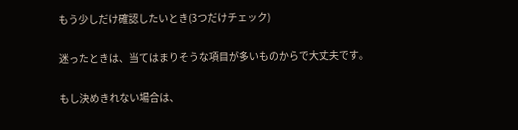もう少しだけ確認したいとき(3つだけチェック)

迷ったときは、当てはまりそうな項目が多いものからで大丈夫です。

もし決めきれない場合は、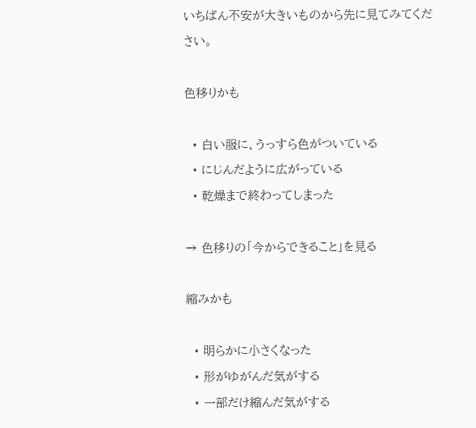いちばん不安が大きいものから先に見てみてください。

色移りかも

  • 白い服に、うっすら色がついている
  • にじんだように広がっている
  • 乾燥まで終わってしまった

→ 色移りの「今からできること」を見る

縮みかも

  • 明らかに小さくなった
  • 形がゆがんだ気がする
  • 一部だけ縮んだ気がする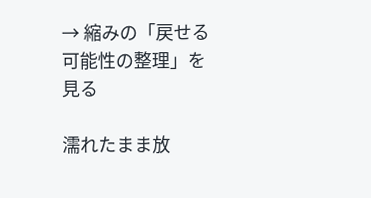→ 縮みの「戻せる可能性の整理」を見る

濡れたまま放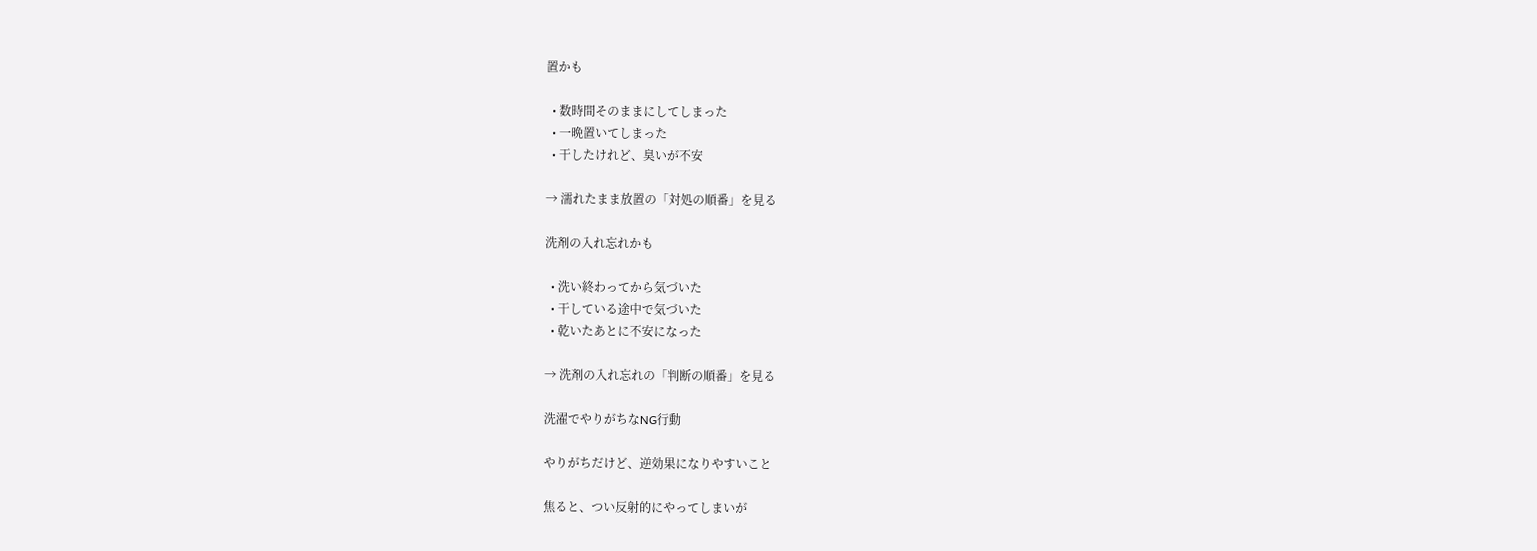置かも

  • 数時間そのままにしてしまった
  • 一晩置いてしまった
  • 干したけれど、臭いが不安

→ 濡れたまま放置の「対処の順番」を見る

洗剤の入れ忘れかも

  • 洗い終わってから気づいた
  • 干している途中で気づいた
  • 乾いたあとに不安になった

→ 洗剤の入れ忘れの「判断の順番」を見る

洗濯でやりがちなNG行動

やりがちだけど、逆効果になりやすいこと

焦ると、つい反射的にやってしまいが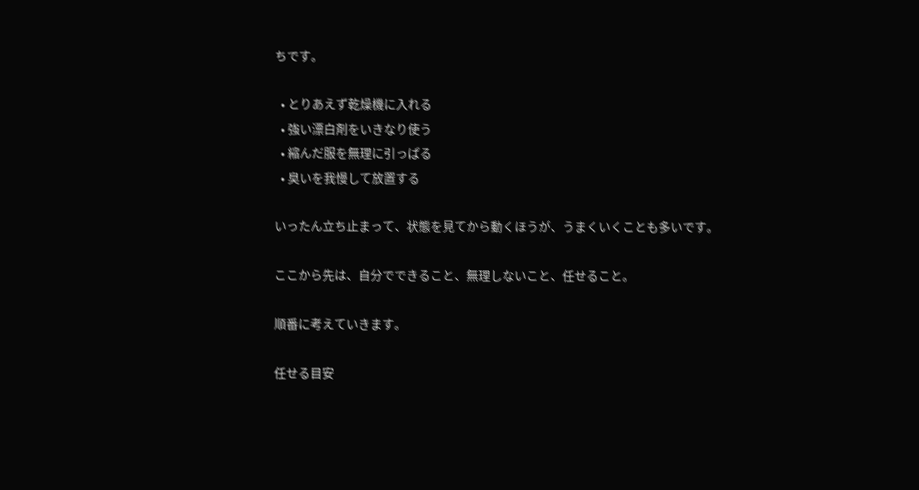ちです。

  • とりあえず乾燥機に入れる
  • 強い漂白剤をいきなり使う
  • 縮んだ服を無理に引っぱる
  • 臭いを我慢して放置する

いったん立ち止まって、状態を見てから動くほうが、うまくいくことも多いです。

ここから先は、自分でできること、無理しないこと、任せること。

順番に考えていきます。

任せる目安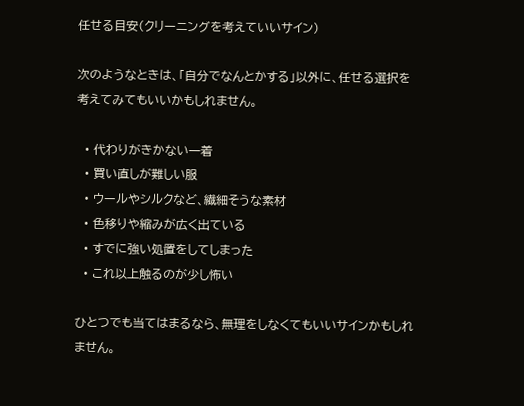任せる目安(クリーニングを考えていいサイン)

次のようなときは、「自分でなんとかする」以外に、任せる選択を考えてみてもいいかもしれません。

  • 代わりがきかない一着
  • 買い直しが難しい服
  • ウールやシルクなど、繊細そうな素材
  • 色移りや縮みが広く出ている
  • すでに強い処置をしてしまった
  • これ以上触るのが少し怖い

ひとつでも当てはまるなら、無理をしなくてもいいサインかもしれません。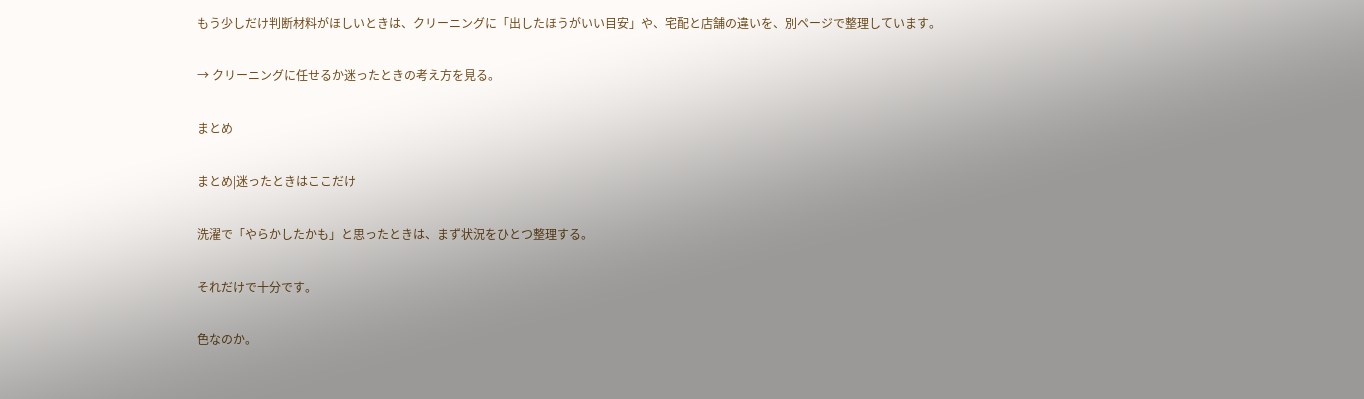もう少しだけ判断材料がほしいときは、クリーニングに「出したほうがいい目安」や、宅配と店舗の違いを、別ページで整理しています。

→ クリーニングに任せるか迷ったときの考え方を見る。

まとめ

まとめ|迷ったときはここだけ

洗濯で「やらかしたかも」と思ったときは、まず状況をひとつ整理する。

それだけで十分です。

色なのか。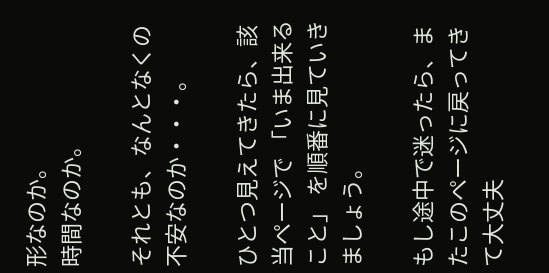形なのか。
時間なのか。

それとも、なんとなくの不安なのか・・・。

ひとつ見えてきたら、該当ページで 「いま出来ること」 を順番に見ていきましょう。

もし途中で迷ったら、またこのページに戻ってきて大丈夫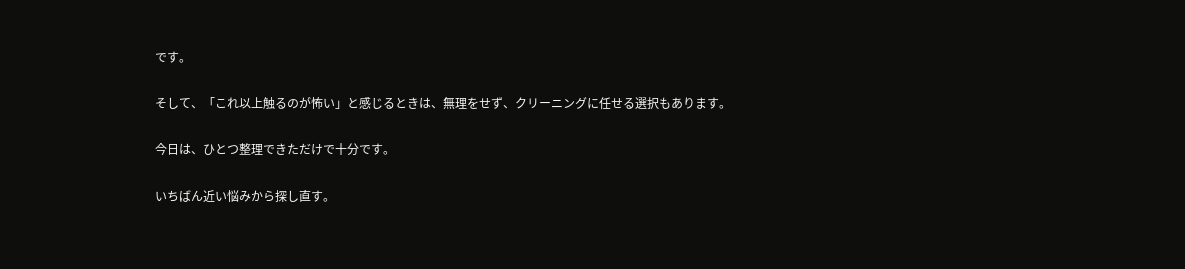です。

そして、「これ以上触るのが怖い」と感じるときは、無理をせず、クリーニングに任せる選択もあります。

今日は、ひとつ整理できただけで十分です。

いちばん近い悩みから探し直す。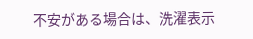不安がある場合は、洗濯表示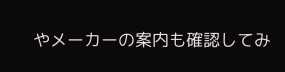やメーカーの案内も確認してみ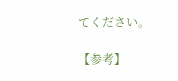てください。

【参考】